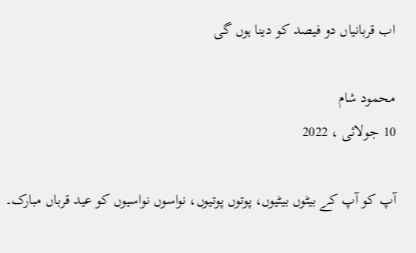اب قربانیاں دو فیصد کو دینا ہوں گی

محمود شام
10 جولائی ، 2022

آپ کو آپ کے بیٹوں بیٹیوں، پوتوں پوتیوں، نواسوں نواسیوں کو عید قرباں مبارک۔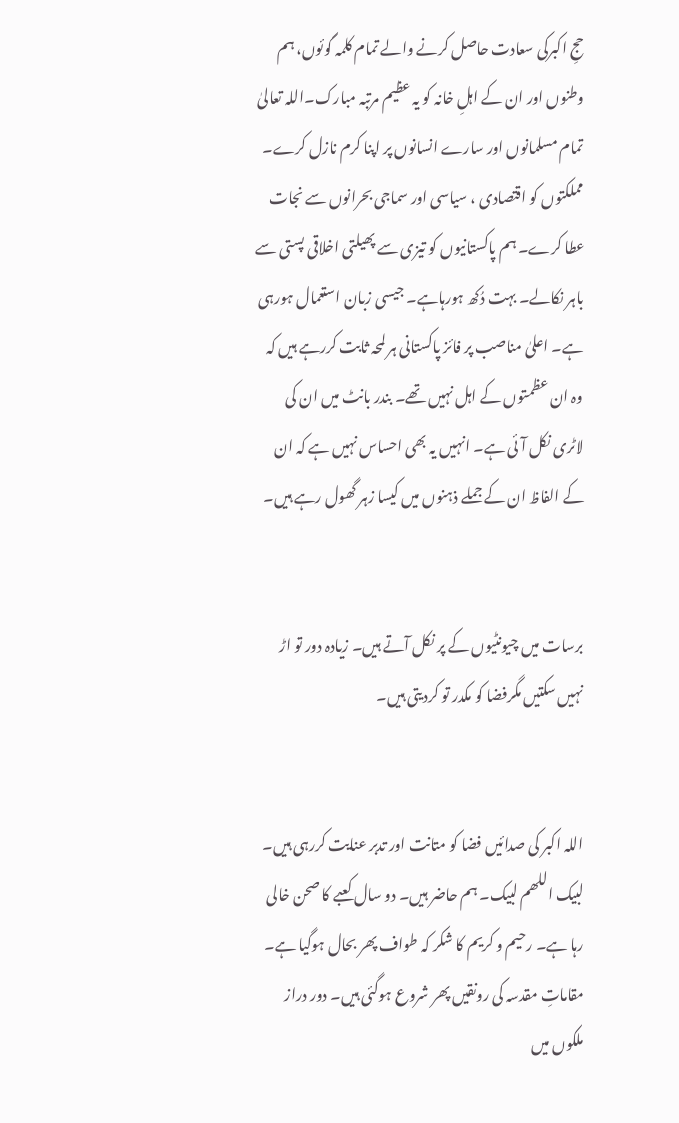حجِ اکبرکی سعادت حاصل کرنے والے تمام کلمہ گوئوں، ہم وطنوں اور ان کے اہلِ خانہ کو یہ عظیم مرتبہ مبارک۔اللہ تعالیٰ تمام مسلمانوں اور سارے انسانوں پر اپنا کرم نازل کرے۔ مملکتوں کو اقتصادی ، سیاسی اور سماجی بحرانوں سے نجات عطا کرے۔ ہم پاکستانیوں کو تیزی سے پھیلتی اخلاقی پستی سے باہر نکالے۔ بہت دُکھ ہورہاہے۔ جیسی زبان استعمال ہورہی ہے۔ اعلیٰ مناصب پر فائز پاکستانی ہر لمحہ ثابت کررہے ہیں کہ وہ ان عظمتوں کے اہل نہیں تھے۔ بندر بانٹ میں ان کی لاٹری نکل آئی ہے۔ انہیں یہ بھی احساس نہیں ہے کہ ان کے الفاظ ان کے جملے ذہنوں میں کیسا زہر گھول رہے ہیں۔


برسات میں چیونٹیوں کے پر نکل آتے ہیں۔ زیادہ دور تو اڑ نہیں سکتیں مگرفضا کو مکدر تو کردیتی ہیں۔


اللہ اکبر کی صدائیں فضا کو متانت اور تدبر عنایت کررہی ہیں۔ لبیک اللھم لبیک۔ ہم حاضر ہیں۔ دو سال کعبے کا صحن خالی رہا ہے۔ رحیم و کریم کا شکر کہ طواف پھر بحال ہوگیا ہے۔ مقاماتِ مقدسہ کی رونقیں پھر شروع ہوگئی ہیں۔ دور دراز ملکوں میں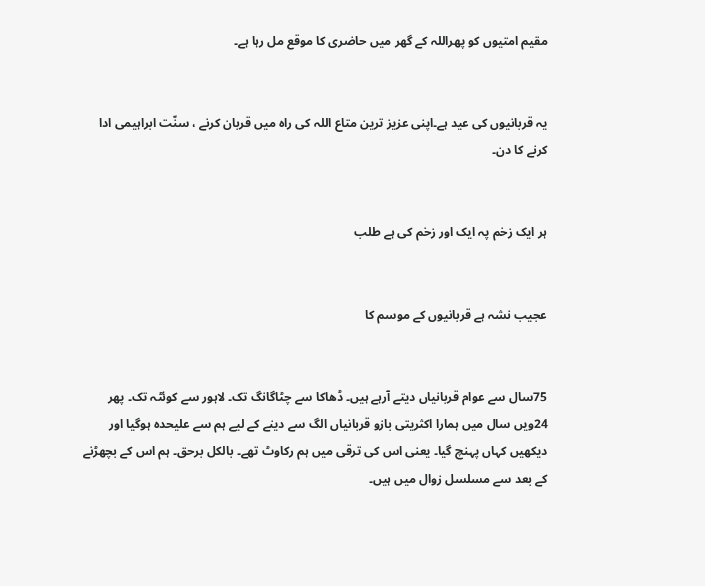مقیم امتیوں کو پھراللہ کے گھر میں حاضری کا موقع مل رہا ہے۔


یہ قربانیوں کی عید ہے۔اپنی عزیز ترین متاع اللہ کی راہ میں قربان کرنے ، سنّت ابراہیمی ادا کرنے کا دن۔


ہر ایک زخم پہ ایک اور زخم کی ہے طلب


عجیب نشہ ہے قربانیوں کے موسم کا


75سال سے عوام قربانیاں دیتے آرہے ہیں۔ ڈھاکا سے چٹاگانگ تک۔ لاہور سے کوئٹہ تک۔ پھر 24ویں سال میں ہمارا اکثریتی بازو قربانیاں الگ سے دینے کے لیے ہم سے علیحدہ ہوگیا اور دیکھیں کہاں پہنچ گیا۔ یعنی اس کی ترقی میں ہم رکاوٹ تھے۔ بالکل برحق۔ ہم اس کے بچھڑنے کے بعد سے مسلسل زوال میں ہیں۔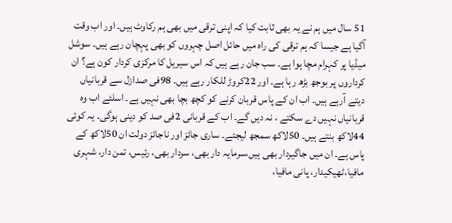51 سال میں ہم نے یہ بھی ثابت کیا کہ اپنی ترقی میں بھی ہم رکاوٹ ہیں۔ اور اب وقت آگیا ہے جیسا کہ ہم ترقی کی راہ میں حائل اصل چہروں کو بھی پہچان رہے ہیں۔ سوشل میڈیا پر کہرام مچا ہوا ہے۔ سب جان رہے ہیں کہ اس سیریل کا مرکزی کردار کون ہے؟ ان کرداروں پر بوجھ بڑھ رہا ہے۔ اور 22کروڑ للکار رہے ہیں۔ 98فی صدازل سے قربانیاں دیتے آرہے ہیں۔ اب ان کے پاس قربان کرنے کو کچھ بچا بھی نہیں ہے۔ اسلئے اب وہ قربانیاں نہیں دے سکتے ، نہ دیں گے۔ اب کے قربانی 2فی صد کو دینی ہوگی۔ یہ کوئی 44لاکھ بنتے ہیں۔ 50لاکھ سمجھ لیجئے۔ ساری جائز اور ناجائز دولت ان 50لاکھ کے پاس ہے۔ ان میں جاگیردار بھی ہیں،سرمایہ دار بھی، سردار بھی، رئیس، تمن دار، شہری مافیا،ٹھیکیدار، پانی مافیا،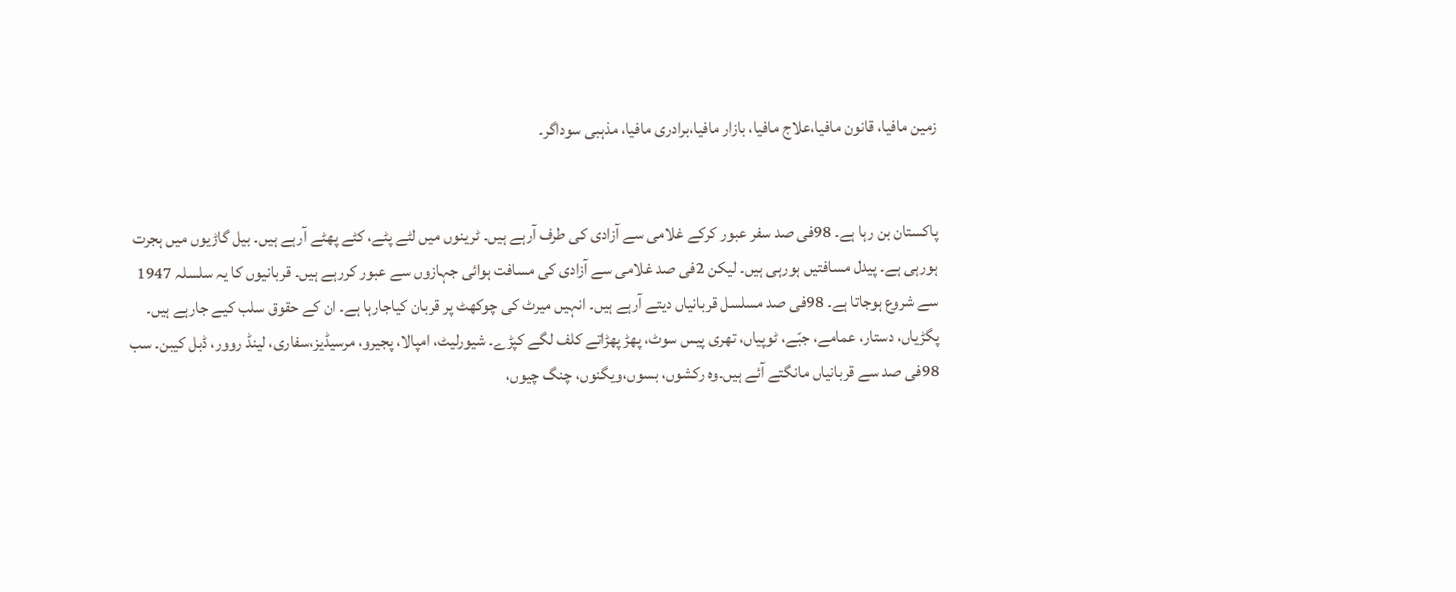زمین مافیا، قانون مافیا،علاج مافیا، بازار مافیا،برادری مافیا، مذہبی سوداگر۔


پاکستان بن رہا ہے۔ 98فی صد سفر عبور کرکے غلامی سے آزادی کی طرف آرہے ہیں۔ ٹرینوں میں لٹے پٹے، کٹے پھٹے آرہے ہیں۔ بیل گاڑیوں میں ہجرت ہورہی ہے۔ پیدل مسافتیں ہورہی ہیں۔ لیکن 2فی صد غلامی سے آزادی کی مسافت ہوائی جہازوں سے عبور کررہے ہیں۔ قربانیوں کا یہ سلسلہ 1947 سے شروع ہوجاتا ہے۔ 98فی صد مسلسل قربانیاں دیتے آرہے ہیں۔ انہیں میرٹ کی چوکھٹ پر قربان کیاجارہا ہے۔ ان کے حقوق سلب کیے جارہے ہیں۔ پگڑیاں، دستار، عمامے، جبّے، ٹوپیاں، تھری پیس سوٹ، پھڑ پھڑاتے کلف لگے کپڑے۔ شیورلیٹ، امپالا، پجیرو، مرسیڈیز،سفاری، لینڈ روور، ڈبل کیبن۔ سب 98فی صد سے قربانیاں مانگتے آئے ہیں۔وہ رکشوں، بسوں،ویگنوں، چنگ چیوں،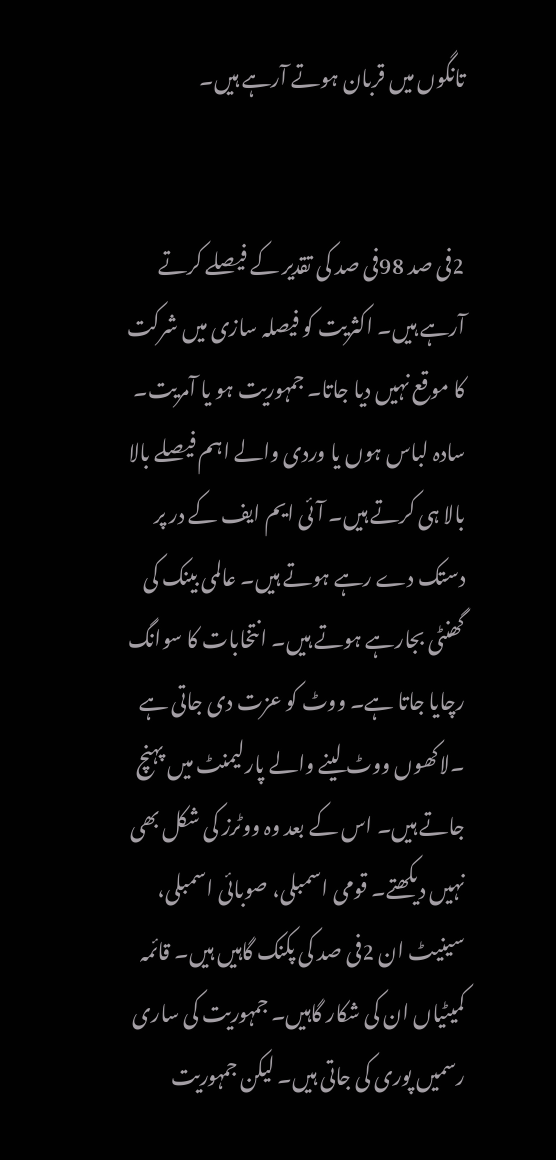تانگوں میں قربان ہوتے آرہے ہیں۔


2فی صد 98فی صد کی تقدیر کے فیصلے کرتے آرہے ہیں۔ اکثریت کو فیصلہ سازی میں شرکت کا موقع نہیں دیا جاتا۔ جمہوریت ہو یا آمریت۔ سادہ لباس ہوں یا وردی والے اہم فیصلے بالا بالا ہی کرتے ہیں۔ آئی ایم ایف کے در پر دستک دے رہے ہوتے ہیں۔ عالمی بینک کی گھنٹی بجارہے ہوتے ہیں۔ انتخابات کا سوانگ رچایا جاتا ہے۔ ووٹ کو عزت دی جاتی ہے ۔لاکھوں ووٹ لینے والے پارلیمنٹ میں پہنچ جاتے ہیں۔ اس کے بعد وہ ووٹرز کی شکل بھی نہیں دیکھتے۔ قومی اسمبلی، صوبائی اسمبلی، سینیٹ ان 2فی صد کی پکنک گاہیں ہیں۔ قائمہ کمیٹیاں ان کی شکار گاہیں۔ جمہوریت کی ساری رسمیں پوری کی جاتی ہیں۔ لیکن جمہوریت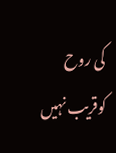کی روح کوقریب نہیں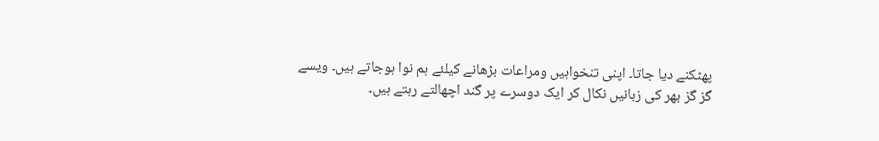پھٹکنے دیا جاتا۔ اپنی تنخواہیں ومراعات بڑھانے کیلئے ہم نوا ہوجاتے ہیں۔ ویسے گز گز بھر کی زبانیں نکال کر ایک دوسرے پر گند اچھالتے رہتے ہیں۔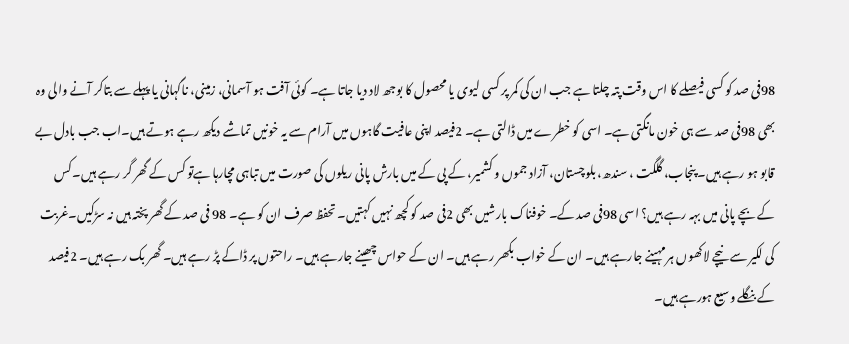98فی صد کو کسی فیصلے کا اس وقت پتہ چلتا ہے جب ان کی کمر پر کسی لیوی یا محصول کا بوجھ لاد دیا جاتا ہے۔ کوئی آفت ہو آسمانی، زمینی، ناگہانی یا پہلے سے بتاکر آنے والی وہ بھی 98فی صد سے ہی خون مانگتی ہے۔ اسی کو خطرے میں ڈالتی ہے۔ 2فیصد اپنی عافیت گاہوں میں آرام سے یہ خونیں تماشے دیکھ رہے ہوتے ہیں۔اب جب بادل بے قابو ہو رہے ہیں۔ پنجاب، گلگت ، سندھ، بلوچستان، آزاد جموں و کشمیر، کے پی کے میں بارش پانی ریلوں کی صورت میں تباہی مچارہا ہےتو کس کے گھر گر رہے ہیں۔ کس کے بچے پانی میں بہہ رہے ہیں؟ اسی 98فی صد کے۔ خوفناک بارشیں بھی 2فی صد کو کچھ نہیں کہتیں۔ تحفظ صرف ان کو ہے۔ 98 فی صد کے گھر پختہ ہیں نہ سڑکیں۔غربت کی لکیر سے نیچے لاکھوں ہر مہینے جارہے ہیں۔ ان کے خواب بکھر رہے ہیں۔ ان کے حواس چھینے جارہے ہیں۔ راحتوں پر ڈاکے پڑ رہے ہیں۔ گھر بک رہے ہیں۔ 2فیصد کے بنگلے وسیع ہورہے ہیں۔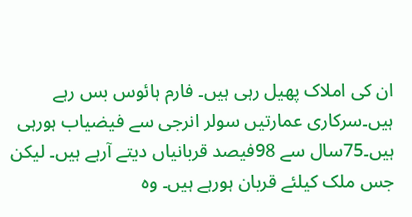ان کی املاک پھیل رہی ہیں۔ فارم ہائوس بس رہے ہیں۔سرکاری عمارتیں سولر انرجی سے فیضیاب ہورہی ہیں۔75سال سے 98فیصد قربانیاں دیتے آرہے ہیں۔ لیکن جس ملک کیلئے قربان ہورہے ہیں۔ وہ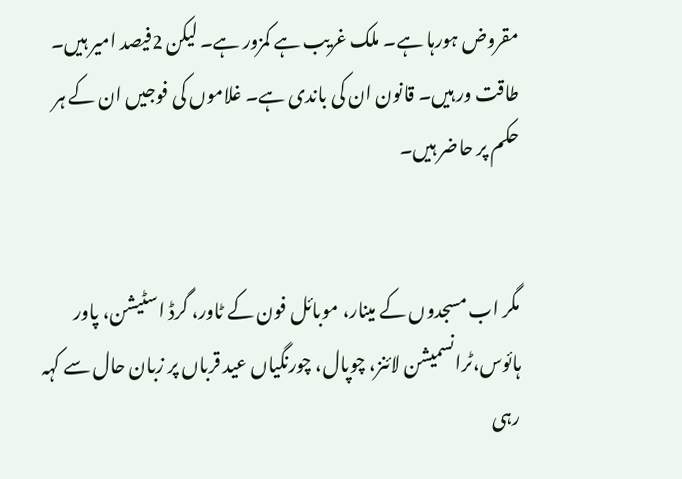مقروض ہورہا ہے۔ ملک غریب ہے کمزور ہے۔ لیکن 2فیصد امیر ہیں۔ طاقت ور ہیں۔ قانون ان کی باندی ہے۔ غلاموں کی فوجیں ان کے ہر حکم پر حاضر ہیں۔


مگر اب مسجدوں کے مینار، موبائل فون کے ٹاور، گرڈ اسٹیشن، پاور ہائوس،ٹرانسمیشن لائنز، چوپال، چورنگیاں عید قرباں پر زبان حال سے کہہ رہی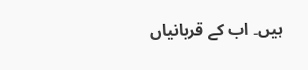ہیں۔ اب کے قربانیاں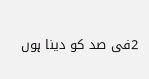2فی صد کو دینا ہوں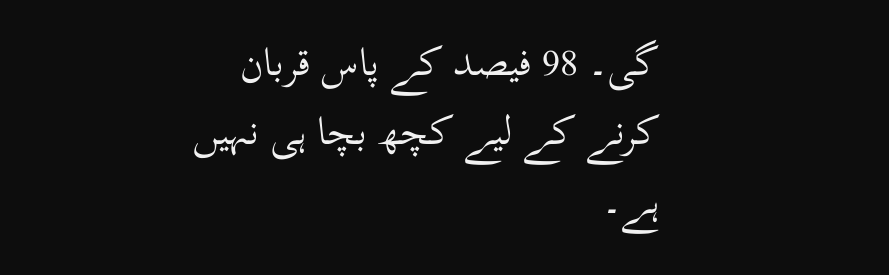گی۔ 98 فیصد کے پاس قربان کرنے کے لیے کچھ بچا ہی نہیں ہے۔